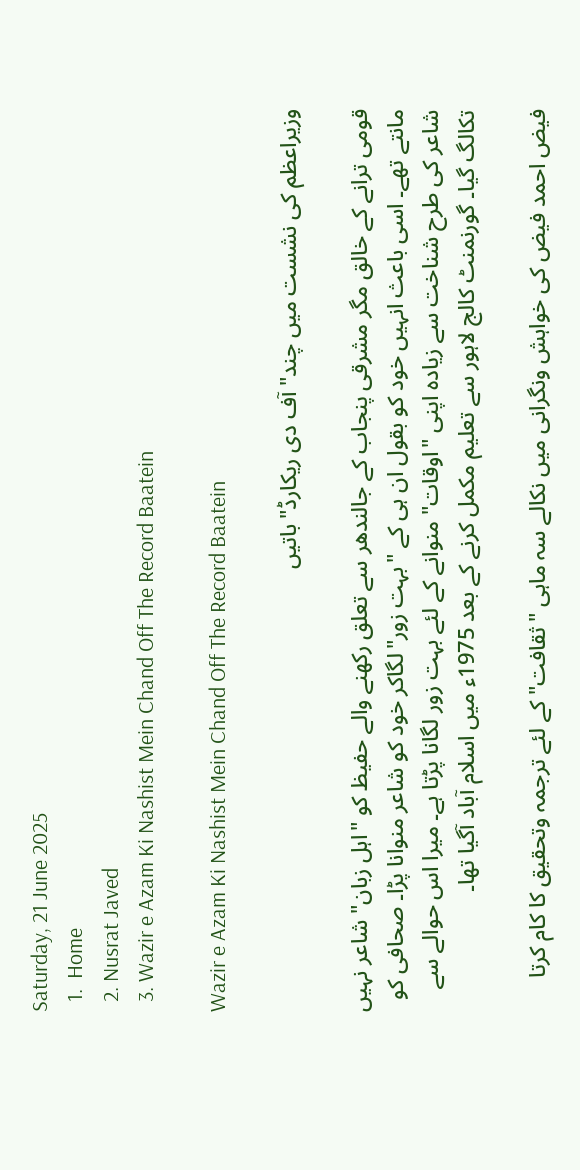Saturday, 21 June 2025
  1.  Home
  2. Nusrat Javed
  3. Wazir e Azam Ki Nashist Mein Chand Off The Record Baatein

Wazir e Azam Ki Nashist Mein Chand Off The Record Baatein

وزیراعظم کی نشست میں چند"آف دی ریکارڈ" باتیں

قومی ترانے کے خالق مگر مشرقی پنجاب کے جالندھر سے تعلق رکھنے والے حفیظ کو "اہل زبان" شاعر نہیں مانتے تھے۔ اسی باعث انہیں خود کو بقول ان ہی کے "بہت زور"لگاکر خود کو شاعر منوانا پڑا۔ صحافی کو شاعر کی طرح شناخت سے زیادہ اپنی "اوقات" منوانے کے لئے بہت زور لگانا پڑتا ہے۔ میرا اس حوالے سے تکالگ گیا۔ گورنمنٹ کالج لاہور سے تعلیم مکمل کرنے کے بعد 1975ء میں اسلام آباد آگیا تھا۔

فیض احمد فیض کی خواہش ونگرانی میں نکالے سہ ماہی "ثقافت" کے لئے ترجمہ وتحقیق کا کام کرتا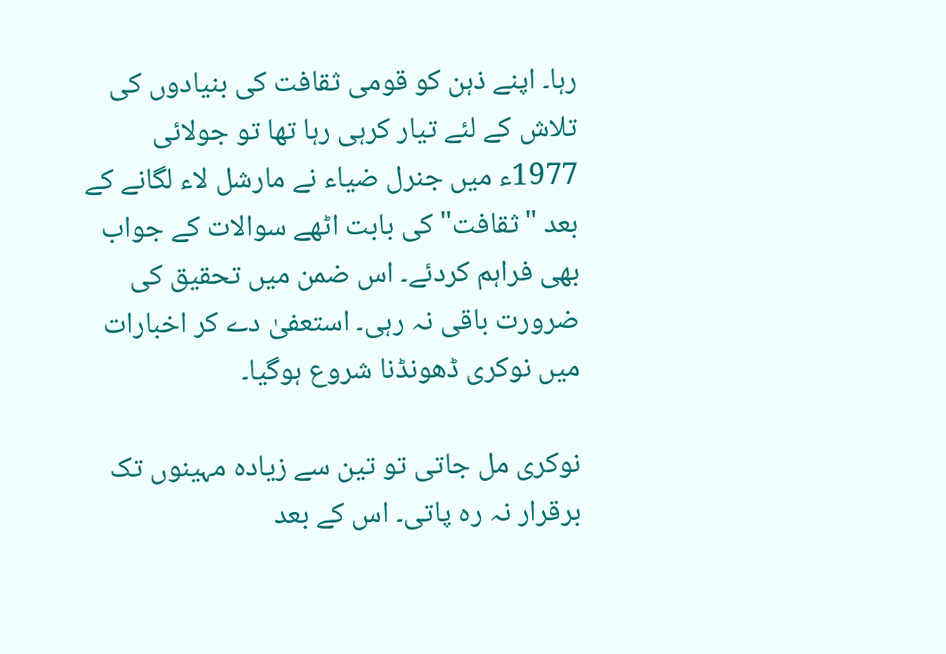رہا۔ اپنے ذہن کو قومی ثقافت کی بنیادوں کی تلاش کے لئے تیار کرہی رہا تھا تو جولائی 1977ء میں جنرل ضیاء نے مارشل لاء لگانے کے بعد "ثقافت" کی بابت اٹھے سوالات کے جواب بھی فراہم کردئے۔ اس ضمن میں تحقیق کی ضرورت باقی نہ رہی۔ استعفیٰ دے کر اخبارات میں نوکری ڈھونڈنا شروع ہوگیا۔

نوکری مل جاتی تو تین سے زیادہ مہینوں تک برقرار نہ رہ پاتی۔ اس کے بعد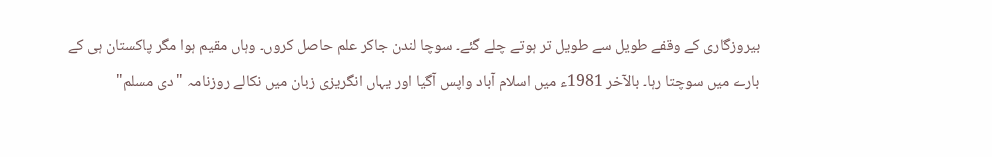بیروزگاری کے وقفے طویل سے طویل تر ہوتے چلے گئے۔ سوچا لندن جاکر علم حاصل کروں۔ وہاں مقیم ہوا مگر پاکستان ہی کے بارے میں سوچتا رہا۔ بالآخر 1981ء میں اسلام آباد واپس آگیا اور یہاں انگریزی زبان میں نکالے روزنامہ "دی مسلم"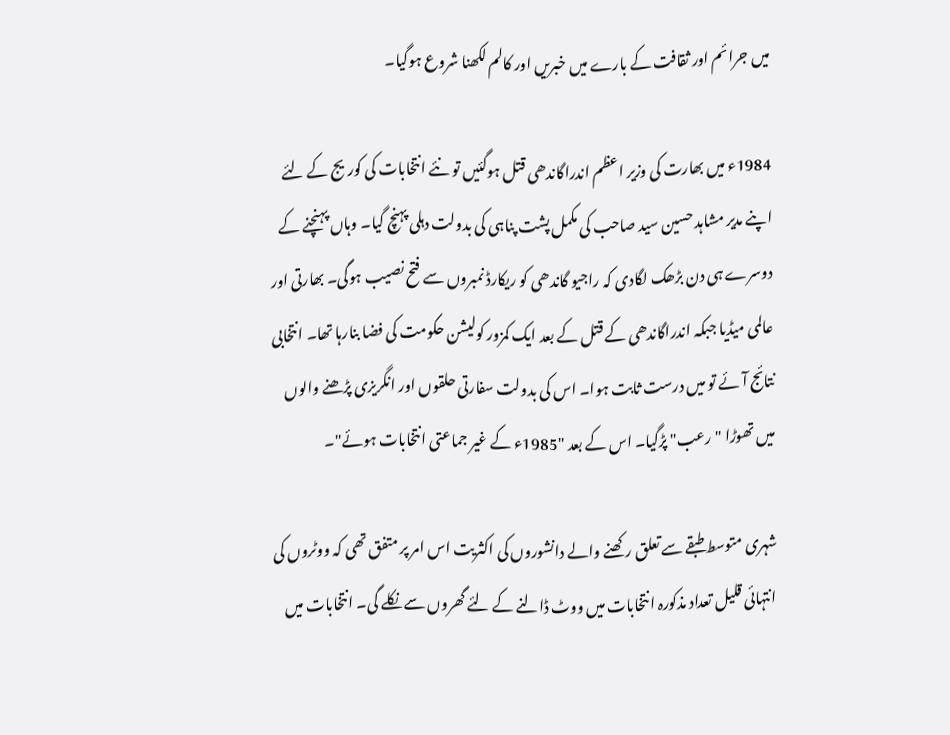میں جرائم اور ثقافت کے بارے میں خبریں اور کالم لکھنا شروع ہوگیا۔

1984ء میں بھارت کی وزیر اعظم اندراگاندھی قتل ہوگئیں تو نئے انتخابات کی کوریج کے لئے اپنے مدیر مشاہد حسین سید صاحب کی مکمل پشت پناہی کی بدولت دہلی پہنچ گیا۔ وہاں پہنچنے کے دوسرے ہی دن بڑھک لگادی کہ راجیو گاندھی کو ریکارڈ نمبروں سے فتح نصیب ہوگی۔ بھارتی اور عالمی میڈیا جبکہ اندراگاندھی کے قتل کے بعد ایک کمزور کولیشن حکومت کی فضا بنارہا تھا۔ انتخابی نتائج آئے تو میں درست ثابت ہوا۔ اس کی بدولت سفارتی حلقوں اور انگریزی پڑھنے والوں میں تھوڑا "رعب" پڑگیا۔ اس کے بعد "1985ء کے غیر جماعتی انتخابات ہوئے"۔

شہری متوسط طبقے سے تعلق رکھنے والے دانشوروں کی اکثریت اس امر پر متفق تھی کہ ووٹروں کی انتہائی قلیل تعداد مذکورہ انتخابات میں ووٹ ڈالنے کے لئے گھروں سے نکلے گی۔ انتخابات میں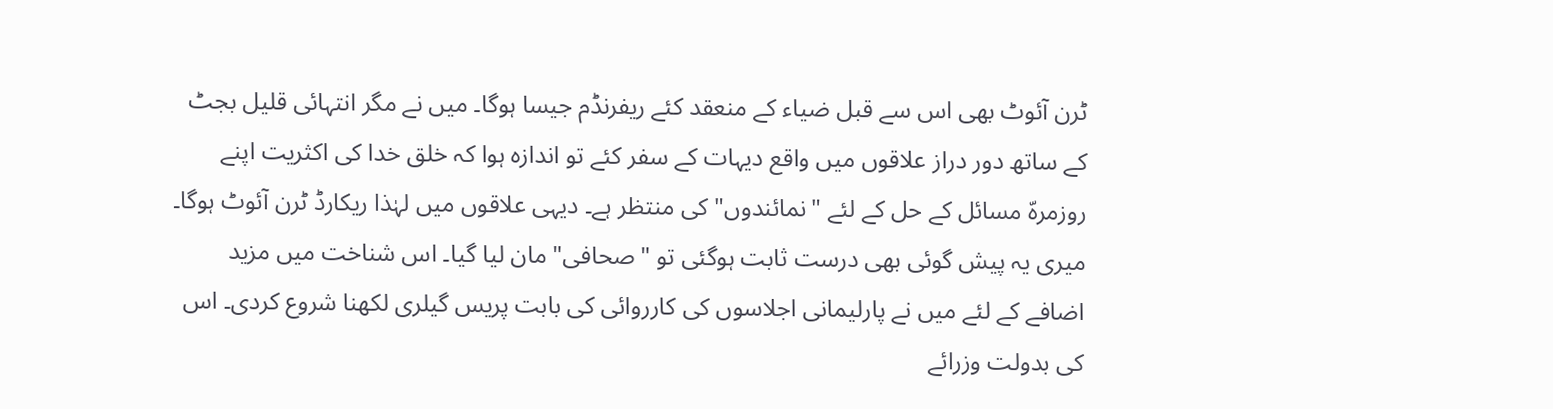ٹرن آئوٹ بھی اس سے قبل ضیاء کے منعقد کئے ریفرنڈم جیسا ہوگا۔ میں نے مگر انتہائی قلیل بجٹ کے ساتھ دور دراز علاقوں میں واقع دیہات کے سفر کئے تو اندازہ ہوا کہ خلق خدا کی اکثریت اپنے روزمرہّ مسائل کے حل کے لئے "نمائندوں" کی منتظر ہے۔ دیہی علاقوں میں لہٰذا ریکارڈ ٹرن آئوٹ ہوگا۔ میری یہ پیش گوئی بھی درست ثابت ہوگئی تو "صحافی" مان لیا گیا۔ اس شناخت میں مزید اضافے کے لئے میں نے پارلیمانی اجلاسوں کی کارروائی کی بابت پریس گیلری لکھنا شروع کردی۔ اس کی بدولت وزرائے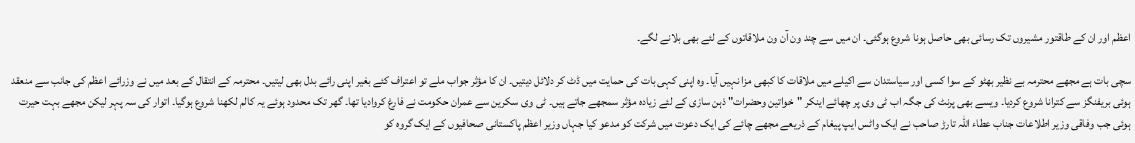اعظم اور ان کے طاقتور مشیروں تک رسائی بھی حاصل ہونا شروع ہوگئی۔ ان میں سے چند ون آن ون ملاقاتوں کے لئے بھی بلانے لگے۔

سچی بات ہے مجھے محترمہ بے نظیر بھٹو کے سوا کسی اور سیاستدان سے اکیلے میں ملاقات کا کبھی مزا نہیں آیا۔ وہ اپنی کہی بات کی حمایت میں ڈٹ کر دلائل دیتیں۔ ان کا مؤثر جواب ملے تو اعتراف کئے بغیر اپنی رائے بدل بھی لیتیں۔ محترمہ کے انتقال کے بعد میں نے وزرائے اعظم کی جانب سے منعقد ہوئی بریفنگز سے کترانا شروع کردیا۔ ویسے بھی پرنٹ کی جگہ اب ٹی وی پر چھائے اینکر "خواتین وحضرات" ذہن سازی کے لئے زیادہ مؤثر سمجھے جاتے ہیں۔ ٹی وی سکرین سے عمران حکومت نے فارغ کروادیا تھا۔ گھر تک محدود ہوئے یہ کالم لکھنا شروع ہوگیا۔ اتوار کی سہ پہر لیکن مجھے بہت حیرت ہوئی جب وفاقی وزیر اطلاعات جناب عطاء اللہ تارڑ صاحب نے ایک واٹس ایپ پیغام کے ذریعے مجھے چائے کی ایک دعوت میں شرکت کو مدعو کیا جہاں وزیر اعظم پاکستانی صحافیوں کے ایک گروہ کو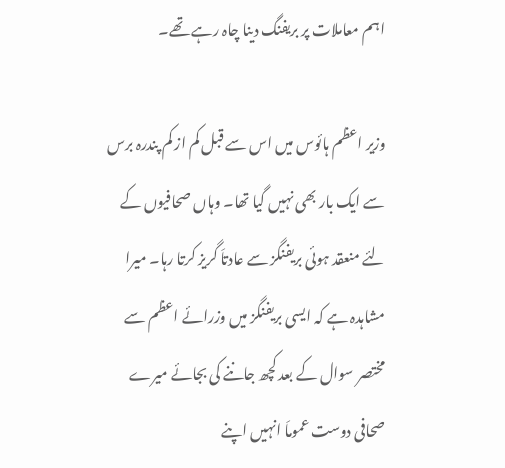اہم معاملات پر بریفنگ دینا چاہ رہے تھے۔

وزیر اعظم ہائوس میں اس سے قبل کم از کم پندرہ برس سے ایک بار بھی نہیں گیا تھا۔ وہاں صحافیوں کے لئے منعقد ہوئی بریفنگز سے عادتاَ گریز کرتا رہا۔ میرا مشاہدہ ہے کہ ایسی بریفنگز میں وزرائے اعظم سے مختصر سوال کے بعد کچھ جاننے کی بجائے میرے صحافی دوست عموماَ انہیں اپنے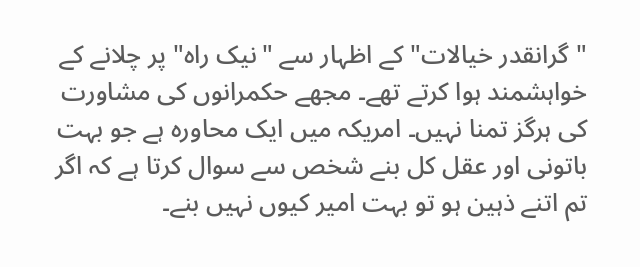"گرانقدر خیالات" کے اظہار سے "نیک راہ" پر چلانے کے خواہشمند ہوا کرتے تھے۔ مجھے حکمرانوں کی مشاورت کی ہرگز تمنا نہیں۔ امریکہ میں ایک محاورہ ہے جو بہت باتونی اور عقل کل بنے شخص سے سوال کرتا ہے کہ اگر تم اتنے ذہین ہو تو بہت امیر کیوں نہیں بنے۔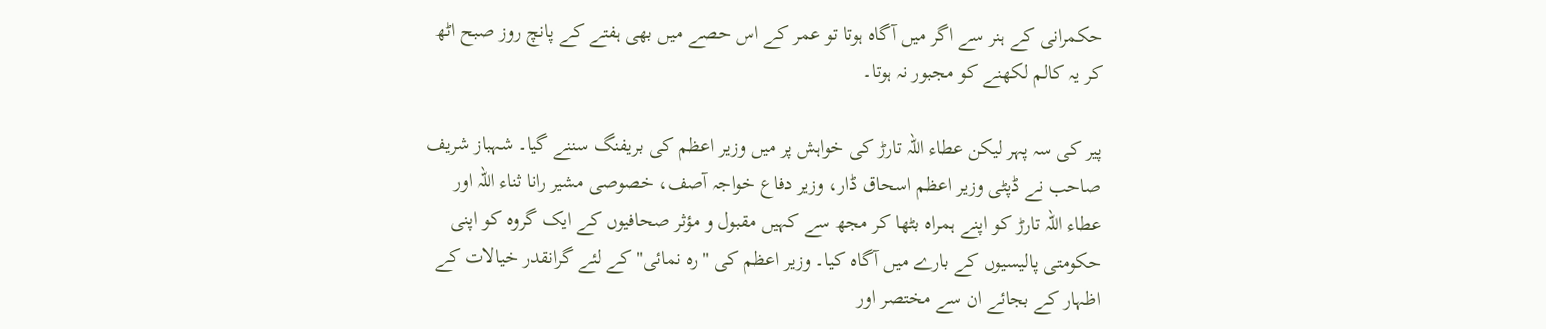حکمرانی کے ہنر سے اگر میں آگاہ ہوتا تو عمر کے اس حصے میں بھی ہفتے کے پانچ روز صبح اٹھ کر یہ کالم لکھنے کو مجبور نہ ہوتا۔

پیر کی سہ پہر لیکن عطاء اللہ تارڑ کی خواہش پر میں وزیر اعظم کی بریفنگ سننے گیا۔ شہباز شریف صاحب نے ڈپٹی وزیر اعظم اسحاق ڈار، وزیر دفاع خواجہ آصف، خصوصی مشیر رانا ثناء اللہ اور عطاء اللہ تارڑ کو اپنے ہمراہ بٹھا کر مجھ سے کہیں مقبول و مؤثر صحافیوں کے ایک گروہ کو اپنی حکومتی پالیسیوں کے بارے میں آگاہ کیا۔ وزیر اعظم کی "رہ نمائی" کے لئے گرانقدر خیالات کے اظہار کے بجائے ان سے مختصر اور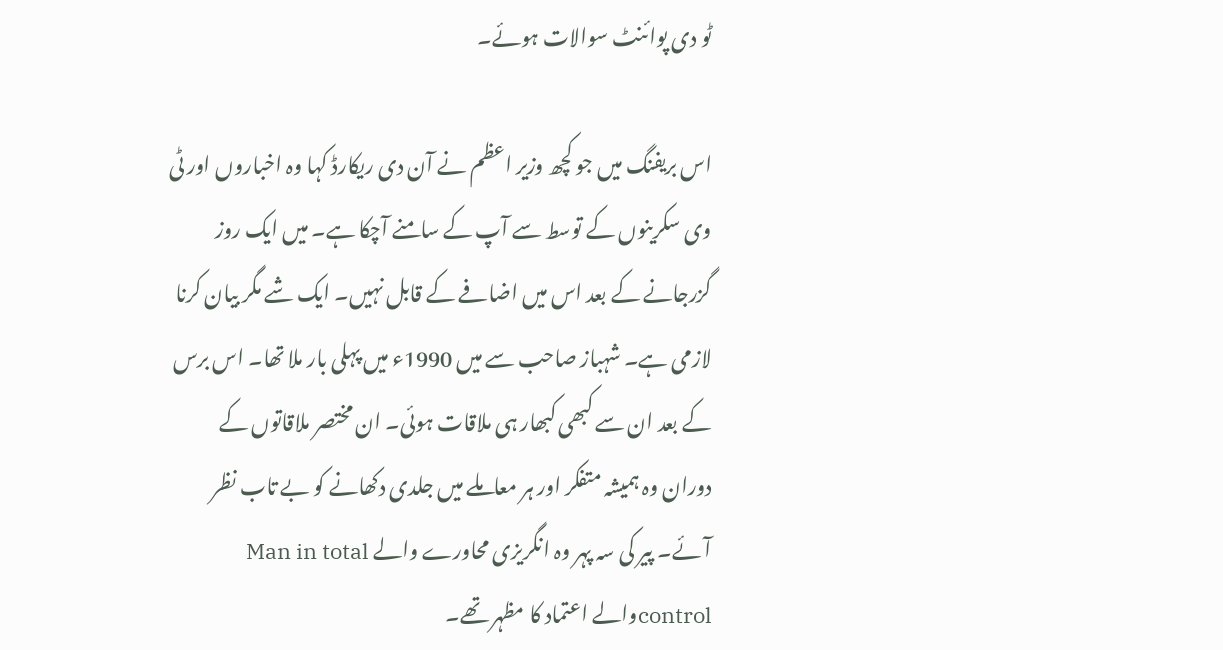ٹو دی پوائنٹ سوالات ہوئے۔

اس بریفنگ میں جو کچھ وزیر اعظم نے آن دی ریکارڈ کہا وہ اخباروں اور ٹی وی سکرینوں کے توسط سے آپ کے سامنے آچکا ہے۔ میں ایک روز گزرجانے کے بعد اس میں اضافے کے قابل نہیں۔ ایک شے مگر بیان کرنا لازمی ہے۔ شہباز صاحب سے میں 1990ء میں پہلی بار ملا تھا۔ اس برس کے بعد ان سے کبھی کبھار ہی ملاقات ہوئی۔ ان مختصر ملاقاتوں کے دوران وہ ہمیشہ متفکر اور ہر معاملے میں جلدی دکھانے کو بے تاب نظر آئے۔ پیر کی سہ پہر وہ انگریزی محاورے والے Man in total controlوالے اعتماد کا مظہر تھے۔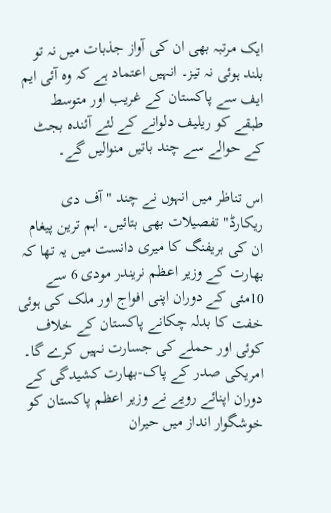ایک مرتبہ بھی ان کی آواز جذبات میں نہ تو بلند ہوئی نہ تیز۔ انہیں اعتماد ہے کہ وہ آئی ایم ایف سے پاکستان کے غریب اور متوسط طبقے کو ریلیف دلوانے کے لئے آئندہ بجٹ کے حوالے سے چند باتیں منوالیں گے۔

اس تناظر میں انہوں نے چند "آف دی ریکارڈ" تفصیلات بھی بتائیں۔ اہم ترین پیغام ان کی بریفنگ کا میری دانست میں یہ تھا کہ بھارت کے وزیر اعظم نریندر مودی 6 سے 10مئی کے دوران اپنی افواج اور ملک کی ہوئی خفت کا بدلہ چکانے پاکستان کے خلاف کوئی اور حملے کی جسارت نہیں کرے گا۔ امریکی صدر کے پاک-بھارت کشیدگی کے دوران اپنائے رویے نے وزیر اعظم پاکستان کو خوشگوار انداز میں حیران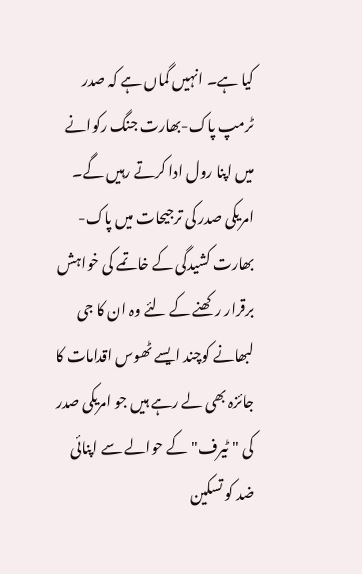کیا ہے۔ انہیں گماں ہے کہ صدر ٹرمپ پاک-بھارت جنگ رکوانے میں اپنا رول ادا کرتے رہیں گے۔ امریکی صدر کی ترجیحات میں پاک-بھارت کشیدگی کے خاتمے کی خواہش برقرار رکھنے کے لئے وہ ان کا جی لبھانے کوچند ایسے ٹھوس اقدامات کا جائزہ بھی لے رہے ہیں جو امریکی صدر کی "ٹیرف" کے حوالے سے اپنائی ضد کو تسکین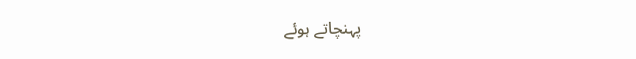پہنچاتے ہوئے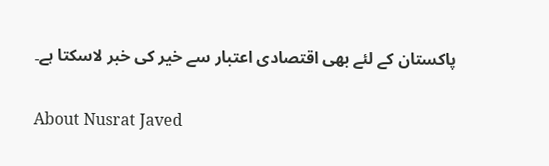پاکستان کے لئے بھی اقتصادی اعتبار سے خیر کی خبر لاسکتا ہے۔

About Nusrat Javed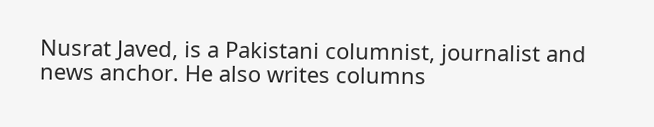Nusrat Javed, is a Pakistani columnist, journalist and news anchor. He also writes columns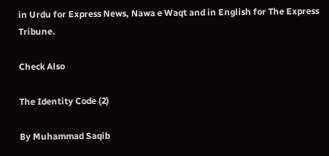in Urdu for Express News, Nawa e Waqt and in English for The Express Tribune.

Check Also

The Identity Code (2)

By Muhammad Saqib